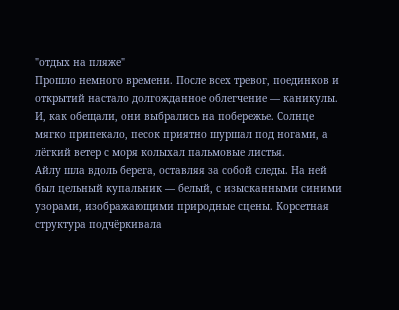"отдых на пляже"
Прошло немного времени. После всех тревог, поединков и открытий настало долгожданное облегчение — каникулы. И, как обещали, они выбрались на побережье. Солнце мягко припекало, песок приятно шуршал под ногами, а лёгкий ветер с моря колыхал пальмовые листья.
Айлу шла вдоль берега, оставляя за собой следы. На ней был цельный купальник — белый, с изысканными синими узорами, изображающими природные сцены. Корсетная структура подчёркивала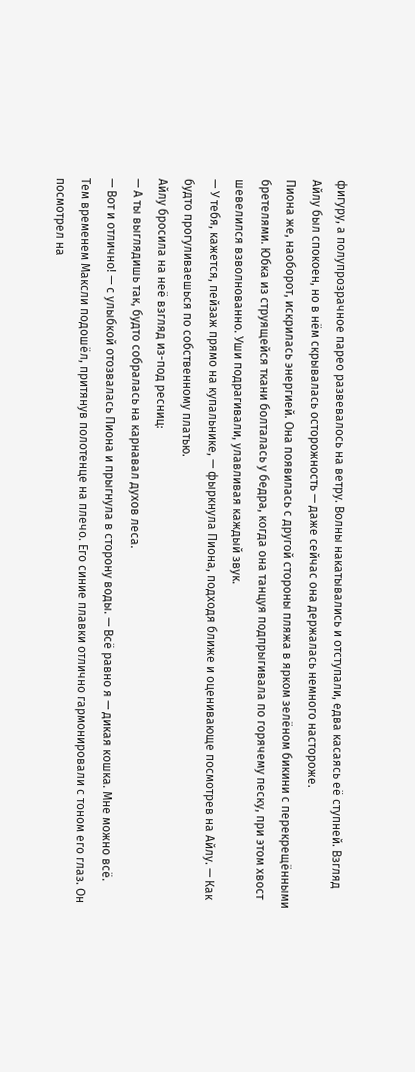фигуру, а полупрозрачное парео развевалось на ветру. Волны накатывались и отступали, едва касаясь её ступней. Взгляд Айлу был спокоен, но в нём скрывалась осторожность — даже сейчас она держалась немного настороже.
Пиона же, наоборот, искрилась энергией. Она появилась с другой стороны пляжа в ярком зелёном бикини с перекрещёнными бретелями. Юбка из струящейся ткани болталась у бедра, когда она танцуя подпрыгивала по горячему песку, при этом хвост шевелился взволнованно. Уши подрагивали, улавливая каждый звук.
— У тебя, кажется, пейзаж прямо на купальнике, — фыркнула Пиона, подходя ближе и оценивающе посмотрев на Айлу. — Как будто прогуливаешься по собственному платью.
Айлу бросила на неё взгляд из-под ресниц:
— А ты выглядишь так, будто собралась на карнавал духов леса.
— Вот и отлично! — с улыбкой отозвалась Пиона и прыгнула в сторону воды. — Всё равно я — дикая кошка. Мне можно всё.
Тем временем Максли подошёл, притянув полотенце на плечо. Его синие плавки отлично гармонировали с тоном его глаз. Он посмотрел на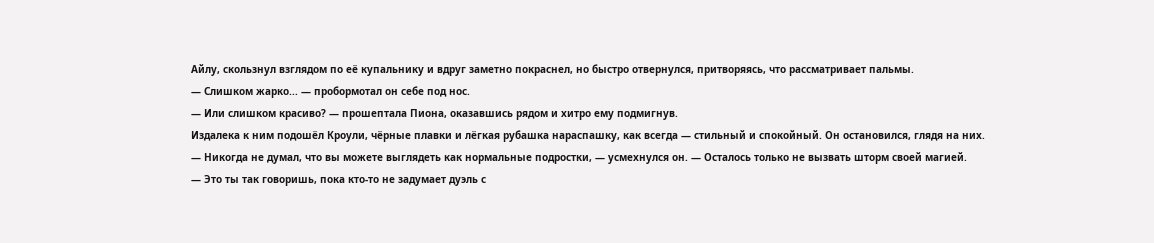Айлу, скользнул взглядом по её купальнику и вдруг заметно покраснел, но быстро отвернулся, притворяясь, что рассматривает пальмы.
— Слишком жарко... — пробормотал он себе под нос.
— Или слишком красиво? — прошептала Пиона, оказавшись рядом и хитро ему подмигнув.
Издалека к ним подошёл Кроули, чёрные плавки и лёгкая рубашка нараспашку, как всегда — стильный и спокойный. Он остановился, глядя на них.
— Никогда не думал, что вы можете выглядеть как нормальные подростки, — усмехнулся он. — Осталось только не вызвать шторм своей магией.
— Это ты так говоришь, пока кто-то не задумает дуэль с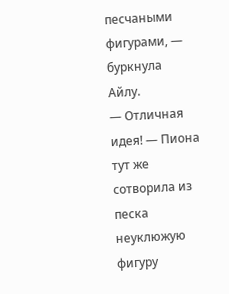песчаными фигурами, — буркнула Айлу.
— Отличная идея! — Пиона тут же сотворила из песка неуклюжую фигуру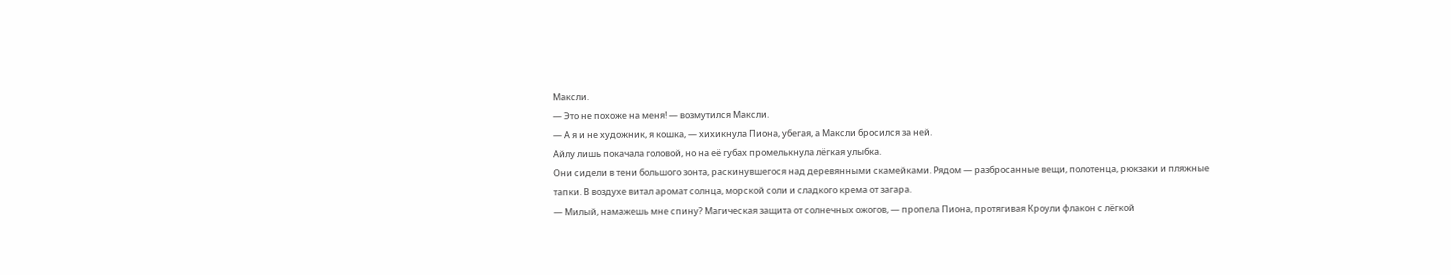Максли.
— Это не похоже на меня! — возмутился Максли.
— А я и не художник, я кошка, — хихикнула Пиона, убегая, а Максли бросился за ней.
Айлу лишь покачала головой, но на её губах промелькнула лёгкая улыбка.
Они сидели в тени большого зонта, раскинувшегося над деревянными скамейками. Рядом — разбросанные вещи, полотенца, рюкзаки и пляжные тапки. В воздухе витал аромат солнца, морской соли и сладкого крема от загара.
— Милый, намажешь мне спину? Магическая защита от солнечных ожогов, — пропела Пиона, протягивая Кроули флакон с лёгкой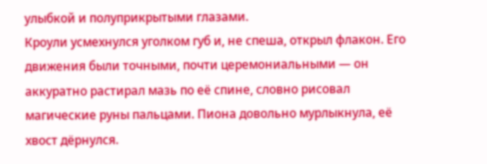улыбкой и полуприкрытыми глазами.
Кроули усмехнулся уголком губ и, не спеша, открыл флакон. Его движения были точными, почти церемониальными — он аккуратно растирал мазь по её спине, словно рисовал магические руны пальцами. Пиона довольно мурлыкнула, её хвост дёрнулся.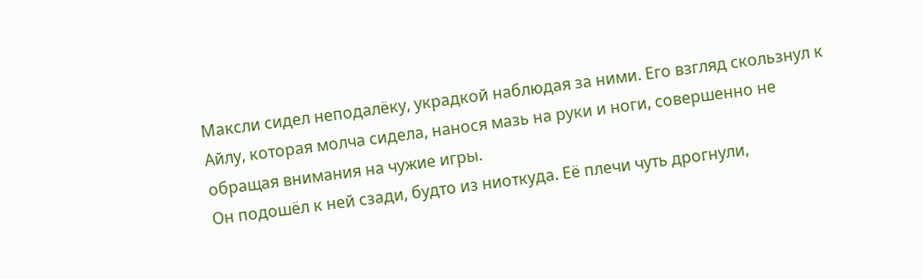Максли сидел неподалёку, украдкой наблюдая за ними. Его взгляд скользнул к Айлу, которая молча сидела, нанося мазь на руки и ноги, совершенно не обращая внимания на чужие игры.
Он подошёл к ней сзади, будто из ниоткуда. Её плечи чуть дрогнули,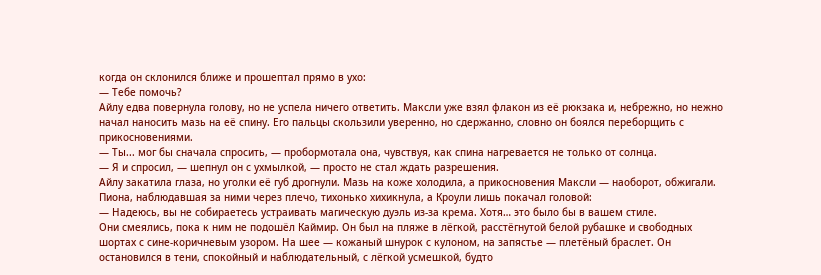когда он склонился ближе и прошептал прямо в ухо:
— Тебе помочь?
Айлу едва повернула голову, но не успела ничего ответить. Максли уже взял флакон из её рюкзака и, небрежно, но нежно начал наносить мазь на её спину. Его пальцы скользили уверенно, но сдержанно, словно он боялся переборщить с прикосновениями.
— Ты... мог бы сначала спросить, — пробормотала она, чувствуя, как спина нагревается не только от солнца.
— Я и спросил, — шепнул он с ухмылкой, — просто не стал ждать разрешения.
Айлу закатила глаза, но уголки её губ дрогнули. Мазь на коже холодила, а прикосновения Максли — наоборот, обжигали.
Пиона, наблюдавшая за ними через плечо, тихонько хихикнула, а Кроули лишь покачал головой:
— Надеюсь, вы не собираетесь устраивать магическую дуэль из-за крема. Хотя… это было бы в вашем стиле.
Они смеялись, пока к ним не подошёл Каймир. Он был на пляже в лёгкой, расстёгнутой белой рубашке и свободных шортах с сине-коричневым узором. На шее — кожаный шнурок с кулоном, на запястье — плетёный браслет. Он остановился в тени, спокойный и наблюдательный, с лёгкой усмешкой, будто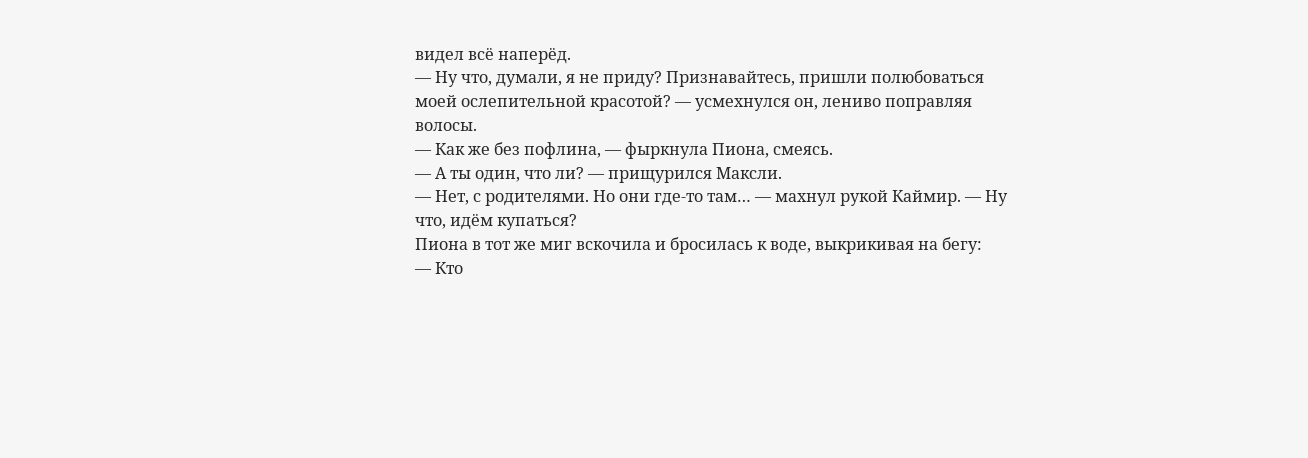видел всё наперёд.
— Ну что, думали, я не приду? Признавайтесь, пришли полюбоваться моей ослепительной красотой? — усмехнулся он, лениво поправляя волосы.
— Как же без пофлина, — фыркнула Пиона, смеясь.
— А ты один, что ли? — прищурился Максли.
— Нет, с родителями. Но они где-то там… — махнул рукой Каймир. — Ну что, идём купаться?
Пиона в тот же миг вскочила и бросилась к воде, выкрикивая на бегу:
— Кто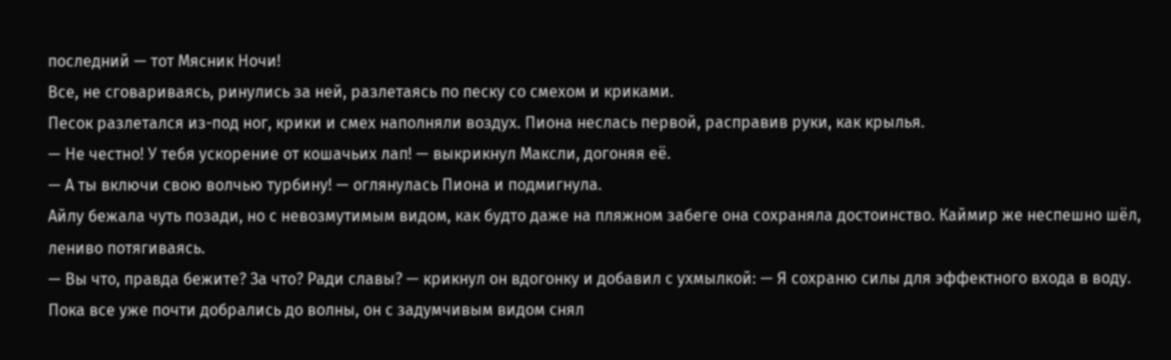последний — тот Мясник Ночи!
Все, не сговариваясь, ринулись за ней, разлетаясь по песку со смехом и криками.
Песок разлетался из-под ног, крики и смех наполняли воздух. Пиона неслась первой, расправив руки, как крылья.
— Не честно! У тебя ускорение от кошачьих лап! — выкрикнул Максли, догоняя её.
— А ты включи свою волчью турбину! — оглянулась Пиона и подмигнула.
Айлу бежала чуть позади, но с невозмутимым видом, как будто даже на пляжном забеге она сохраняла достоинство. Каймир же неспешно шёл, лениво потягиваясь.
— Вы что, правда бежите? За что? Ради славы? — крикнул он вдогонку и добавил с ухмылкой: — Я сохраню силы для эффектного входа в воду.
Пока все уже почти добрались до волны, он с задумчивым видом снял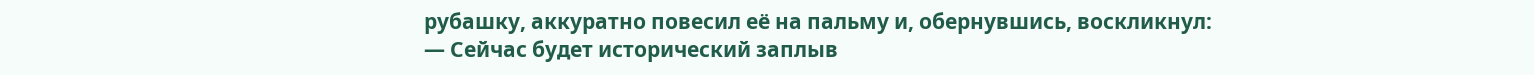рубашку, аккуратно повесил её на пальму и, обернувшись, воскликнул:
— Сейчас будет исторический заплыв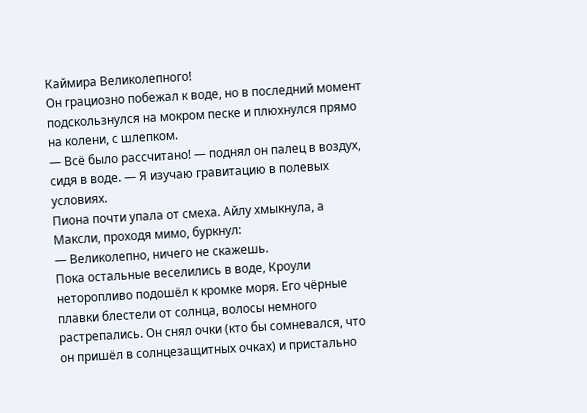Каймира Великолепного!
Он грациозно побежал к воде, но в последний момент подскользнулся на мокром песке и плюхнулся прямо на колени, с шлепком.
— Всё было рассчитано! — поднял он палец в воздух, сидя в воде. — Я изучаю гравитацию в полевых условиях.
Пиона почти упала от смеха. Айлу хмыкнула, а Максли, проходя мимо, буркнул:
— Великолепно, ничего не скажешь.
Пока остальные веселились в воде, Кроули неторопливо подошёл к кромке моря. Его чёрные плавки блестели от солнца, волосы немного растрепались. Он снял очки (кто бы сомневался, что он пришёл в солнцезащитных очках) и пристально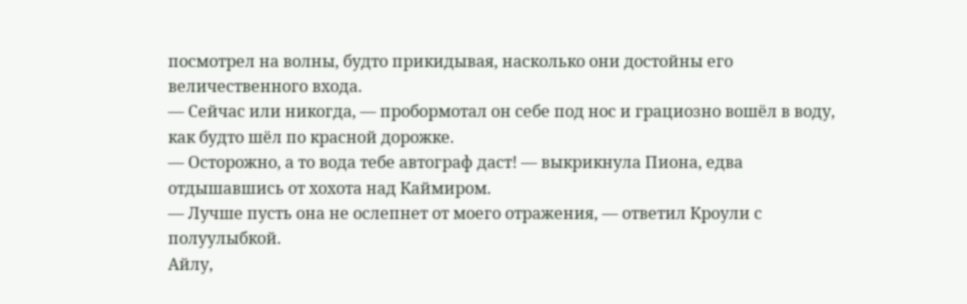посмотрел на волны, будто прикидывая, насколько они достойны его величественного входа.
— Сейчас или никогда, — пробормотал он себе под нос и грациозно вошёл в воду, как будто шёл по красной дорожке.
— Осторожно, а то вода тебе автограф даст! — выкрикнула Пиона, едва отдышавшись от хохота над Каймиром.
— Лучше пусть она не ослепнет от моего отражения, — ответил Кроули с полуулыбкой.
Айлу,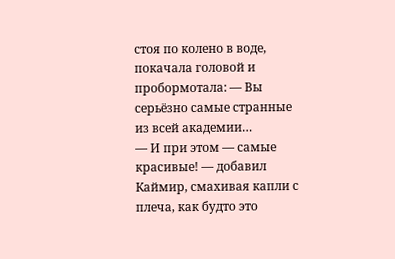стоя по колено в воде, покачала головой и пробормотала: — Вы серьёзно самые странные из всей академии…
— И при этом — самые красивые! — добавил Каймир, смахивая капли с плеча, как будто это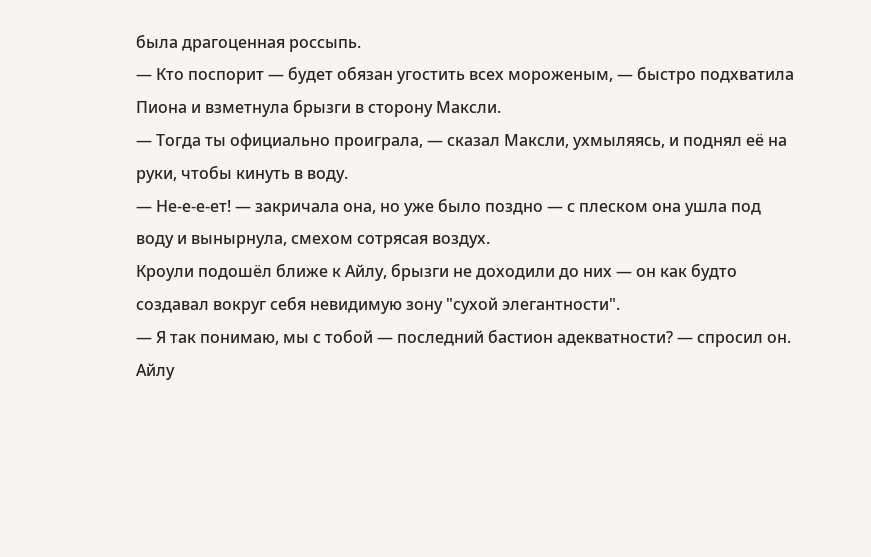была драгоценная россыпь.
— Кто поспорит — будет обязан угостить всех мороженым, — быстро подхватила Пиона и взметнула брызги в сторону Максли.
— Тогда ты официально проиграла, — сказал Максли, ухмыляясь, и поднял её на руки, чтобы кинуть в воду.
— Не-е-е-ет! — закричала она, но уже было поздно — с плеском она ушла под воду и вынырнула, смехом сотрясая воздух.
Кроули подошёл ближе к Айлу, брызги не доходили до них — он как будто создавал вокруг себя невидимую зону "сухой элегантности".
— Я так понимаю, мы с тобой — последний бастион адекватности? — спросил он.
Айлу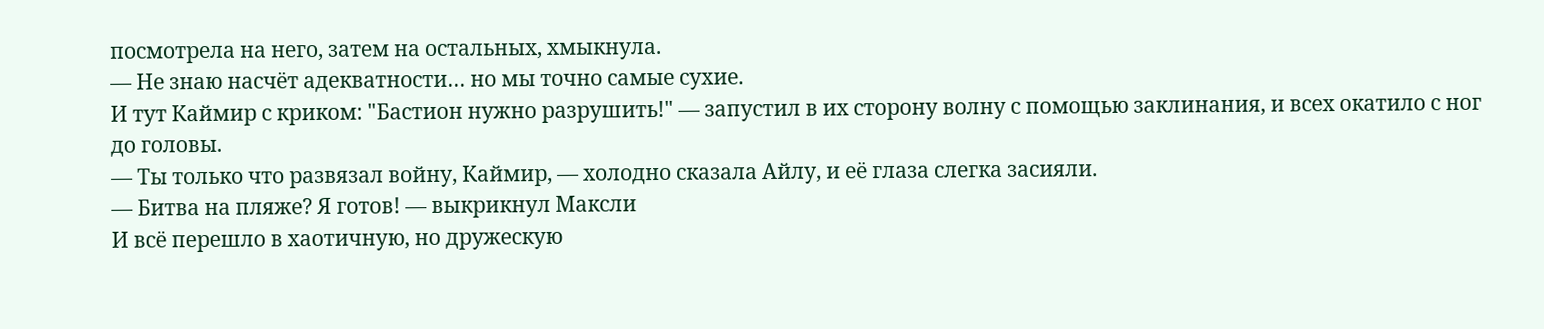посмотрела на него, затем на остальных, хмыкнула.
— Не знаю насчёт адекватности… но мы точно самые сухие.
И тут Каймир с криком: "Бастион нужно разрушить!" — запустил в их сторону волну с помощью заклинания, и всех окатило с ног до головы.
— Ты только что развязал войну, Каймир, — холодно сказала Айлу, и её глаза слегка засияли.
— Битва на пляже? Я готов! — выкрикнул Максли
И всё перешло в хаотичную, но дружескую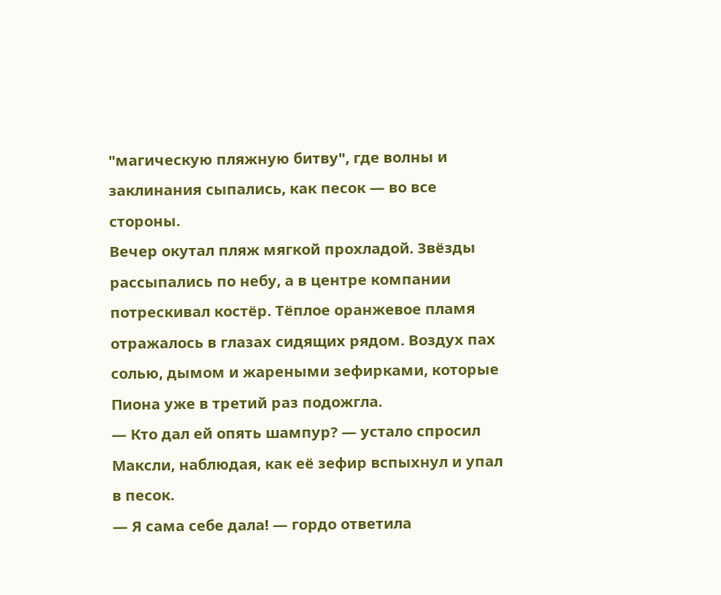"магическую пляжную битву", где волны и заклинания сыпались, как песок — во все стороны.
Вечер окутал пляж мягкой прохладой. Звёзды рассыпались по небу, а в центре компании потрескивал костёр. Тёплое оранжевое пламя отражалось в глазах сидящих рядом. Воздух пах солью, дымом и жареными зефирками, которые Пиона уже в третий раз подожгла.
— Кто дал ей опять шампур? — устало спросил Максли, наблюдая, как её зефир вспыхнул и упал в песок.
— Я сама себе дала! — гордо ответила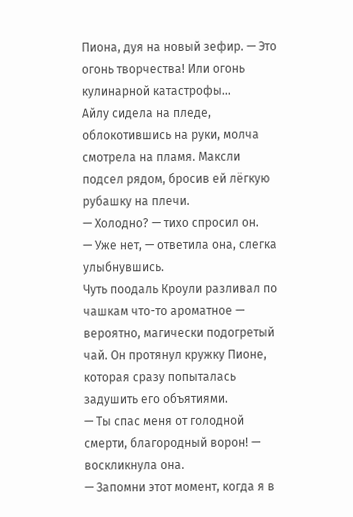Пиона, дуя на новый зефир. — Это огонь творчества! Или огонь кулинарной катастрофы…
Айлу сидела на пледе, облокотившись на руки, молча смотрела на пламя. Максли подсел рядом, бросив ей лёгкую рубашку на плечи.
— Холодно? — тихо спросил он.
— Уже нет, — ответила она, слегка улыбнувшись.
Чуть поодаль Кроули разливал по чашкам что-то ароматное — вероятно, магически подогретый чай. Он протянул кружку Пионе, которая сразу попыталась задушить его объятиями.
— Ты спас меня от голодной смерти, благородный ворон! — воскликнула она.
— Запомни этот момент, когда я в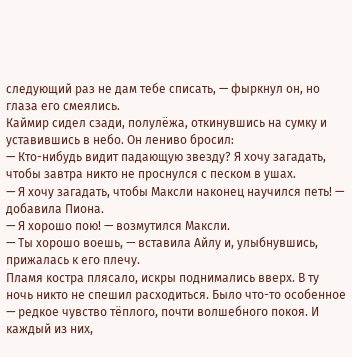следующий раз не дам тебе списать, — фыркнул он, но глаза его смеялись.
Каймир сидел сзади, полулёжа, откинувшись на сумку и уставившись в небо. Он лениво бросил:
— Кто-нибудь видит падающую звезду? Я хочу загадать, чтобы завтра никто не проснулся с песком в ушах.
— Я хочу загадать, чтобы Максли наконец научился петь! — добавила Пиона.
— Я хорошо пою! — возмутился Максли.
— Ты хорошо воешь, — вставила Айлу и, улыбнувшись, прижалась к его плечу.
Пламя костра плясало, искры поднимались вверх. В ту ночь никто не спешил расходиться. Было что-то особенное — редкое чувство тёплого, почти волшебного покоя. И каждый из них,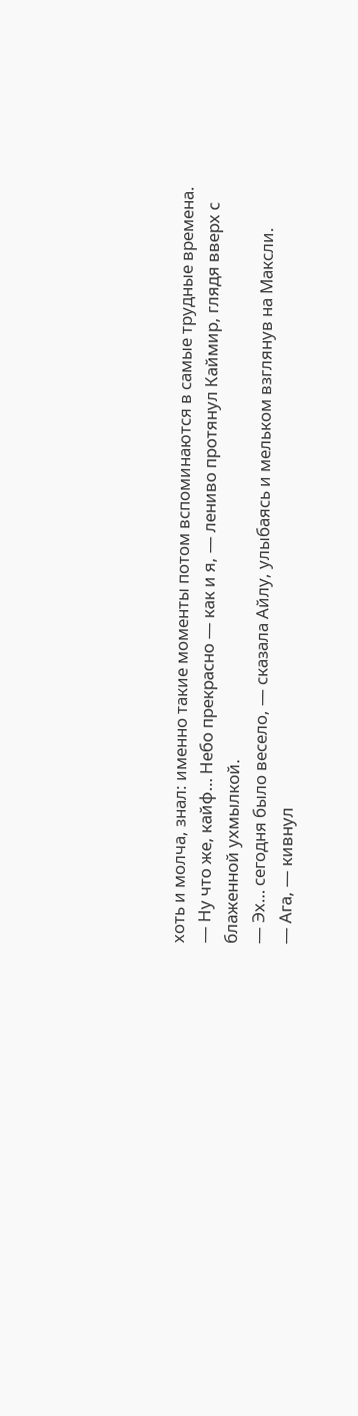хоть и молча, знал: именно такие моменты потом вспоминаются в самые трудные времена.
— Ну что же, кайф… Небо прекрасно — как и я, — лениво протянул Каймир, глядя вверх с блаженной ухмылкой.
— Эх… сегодня было весело, — сказала Айлу, улыбаясь и мельком взглянув на Максли.
— Ага, — кивнул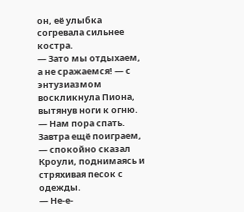он, её улыбка согревала сильнее костра.
— Зато мы отдыхаем, а не сражаемся! — с энтузиазмом воскликнула Пиона, вытянув ноги к огню.
— Нам пора спать. Завтра ещё поиграем, — спокойно сказал Кроули, поднимаясь и стряхивая песок с одежды.
— Не-е-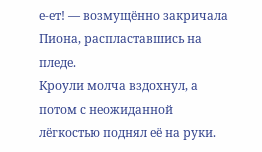е-ет! — возмущённо закричала Пиона, распластавшись на пледе.
Кроули молча вздохнул, а потом с неожиданной лёгкостью поднял её на руки.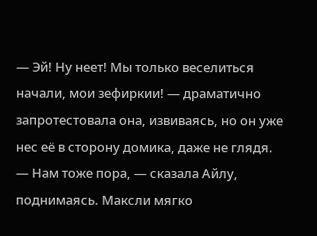— Эй! Ну неет! Мы только веселиться начали, мои зефиркии! — драматично запротестовала она, извиваясь, но он уже нес её в сторону домика, даже не глядя.
— Нам тоже пора, — сказала Айлу, поднимаясь. Максли мягко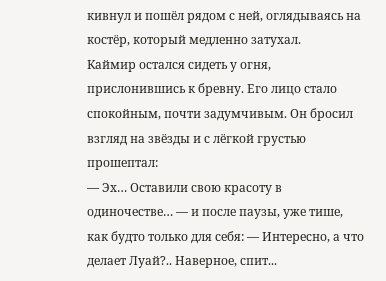кивнул и пошёл рядом с ней, оглядываясь на костёр, который медленно затухал.
Каймир остался сидеть у огня, прислонившись к бревну. Его лицо стало спокойным, почти задумчивым. Он бросил взгляд на звёзды и с лёгкой грустью прошептал:
— Эх… Оставили свою красоту в одиночестве… — и после паузы, уже тише, как будто только для себя: — Интересно, а что делает Луай?.. Наверное, спит...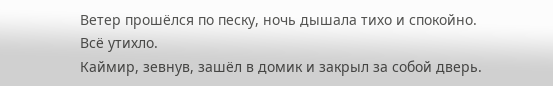Ветер прошёлся по песку, ночь дышала тихо и спокойно. Всё утихло.
Каймир, зевнув, зашёл в домик и закрыл за собой дверь.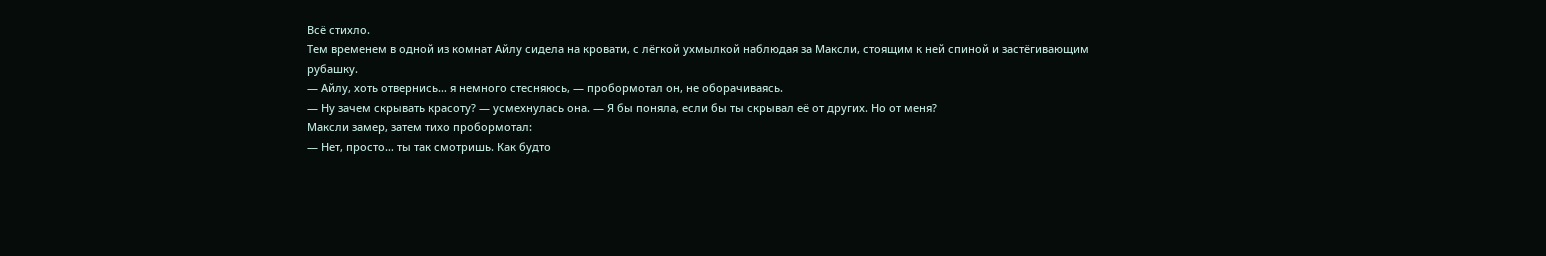Всё стихло.
Тем временем в одной из комнат Айлу сидела на кровати, с лёгкой ухмылкой наблюдая за Максли, стоящим к ней спиной и застёгивающим рубашку.
— Айлу, хоть отвернись… я немного стесняюсь, — пробормотал он, не оборачиваясь.
— Ну зачем скрывать красоту? — усмехнулась она. — Я бы поняла, если бы ты скрывал её от других. Но от меня?
Максли замер, затем тихо пробормотал:
— Нет, просто… ты так смотришь. Как будто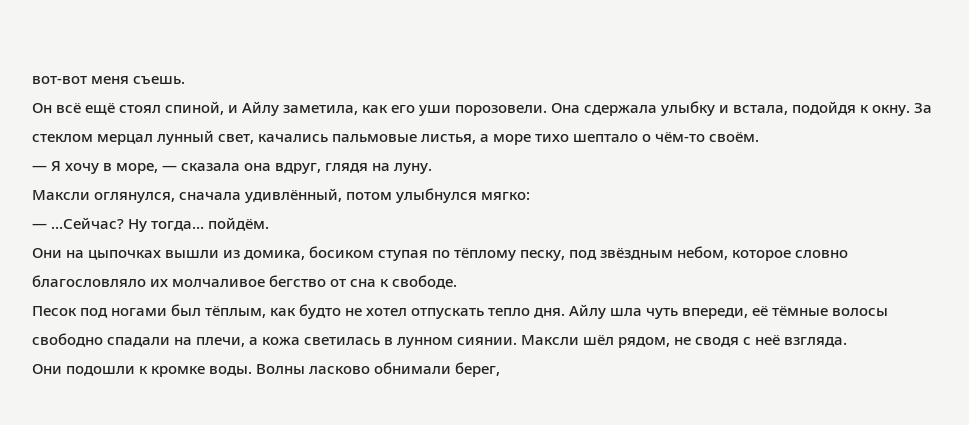вот-вот меня съешь.
Он всё ещё стоял спиной, и Айлу заметила, как его уши порозовели. Она сдержала улыбку и встала, подойдя к окну. За стеклом мерцал лунный свет, качались пальмовые листья, а море тихо шептало о чём-то своём.
— Я хочу в море, — сказала она вдруг, глядя на луну.
Максли оглянулся, сначала удивлённый, потом улыбнулся мягко:
— …Сейчас? Ну тогда… пойдём.
Они на цыпочках вышли из домика, босиком ступая по тёплому песку, под звёздным небом, которое словно благословляло их молчаливое бегство от сна к свободе.
Песок под ногами был тёплым, как будто не хотел отпускать тепло дня. Айлу шла чуть впереди, её тёмные волосы свободно спадали на плечи, а кожа светилась в лунном сиянии. Максли шёл рядом, не сводя с неё взгляда.
Они подошли к кромке воды. Волны ласково обнимали берег,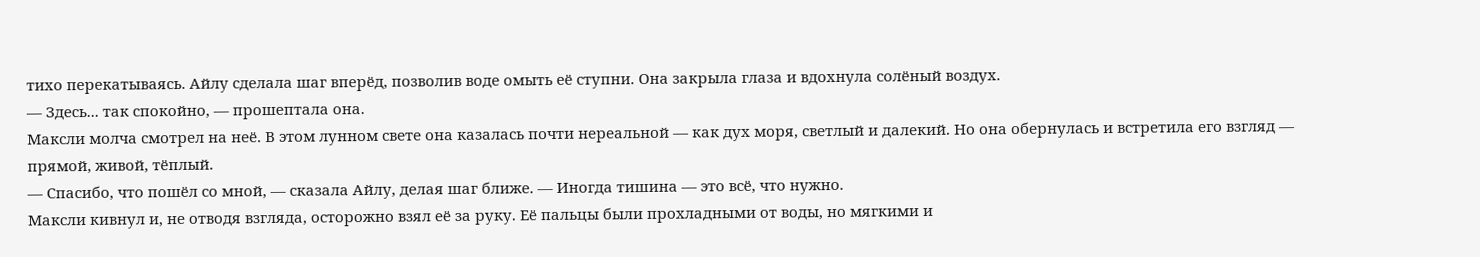тихо перекатываясь. Айлу сделала шаг вперёд, позволив воде омыть её ступни. Она закрыла глаза и вдохнула солёный воздух.
— Здесь... так спокойно, — прошептала она.
Максли молча смотрел на неё. В этом лунном свете она казалась почти нереальной — как дух моря, светлый и далекий. Но она обернулась и встретила его взгляд — прямой, живой, тёплый.
— Спасибо, что пошёл со мной, — сказала Айлу, делая шаг ближе. — Иногда тишина — это всё, что нужно.
Максли кивнул и, не отводя взгляда, осторожно взял её за руку. Её пальцы были прохладными от воды, но мягкими и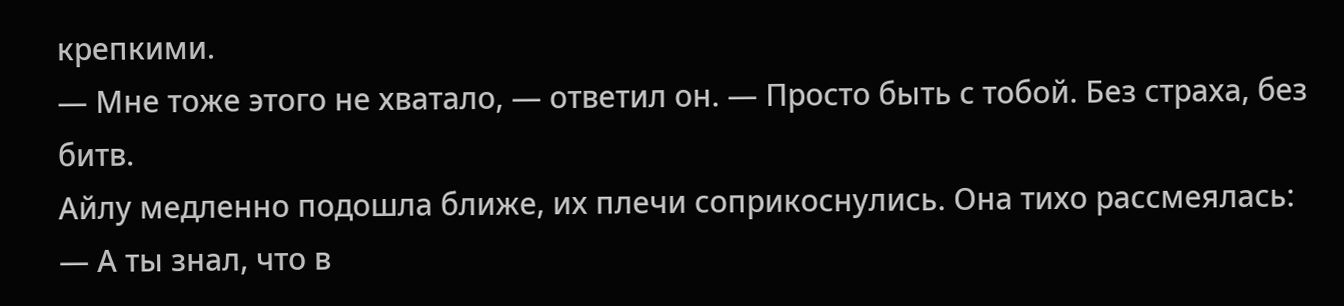крепкими.
— Мне тоже этого не хватало, — ответил он. — Просто быть с тобой. Без страха, без битв.
Айлу медленно подошла ближе, их плечи соприкоснулись. Она тихо рассмеялась:
— А ты знал, что в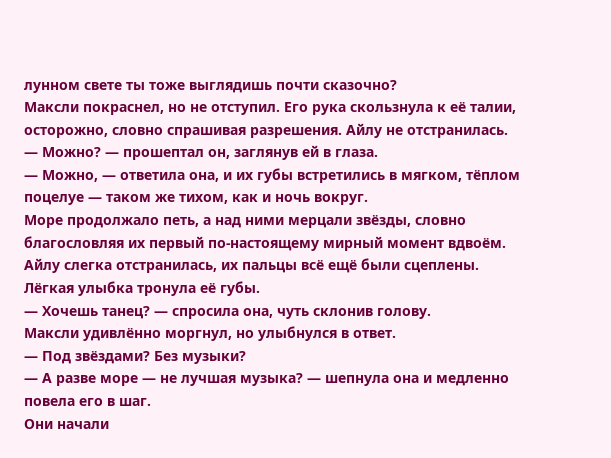лунном свете ты тоже выглядишь почти сказочно?
Максли покраснел, но не отступил. Его рука скользнула к её талии, осторожно, словно спрашивая разрешения. Айлу не отстранилась.
— Можно? — прошептал он, заглянув ей в глаза.
— Можно, — ответила она, и их губы встретились в мягком, тёплом поцелуе — таком же тихом, как и ночь вокруг.
Море продолжало петь, а над ними мерцали звёзды, словно благословляя их первый по-настоящему мирный момент вдвоём.
Айлу слегка отстранилась, их пальцы всё ещё были сцеплены. Лёгкая улыбка тронула её губы.
— Хочешь танец? — спросила она, чуть склонив голову.
Максли удивлённо моргнул, но улыбнулся в ответ.
— Под звёздами? Без музыки?
— А разве море — не лучшая музыка? — шепнула она и медленно повела его в шаг.
Они начали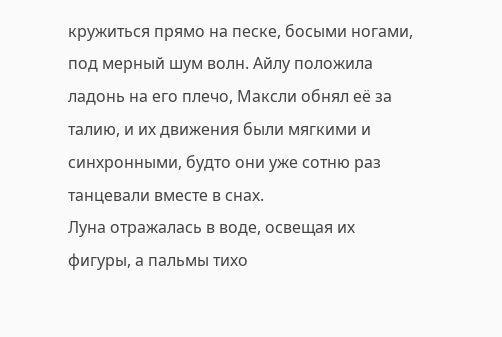кружиться прямо на песке, босыми ногами, под мерный шум волн. Айлу положила ладонь на его плечо, Максли обнял её за талию, и их движения были мягкими и синхронными, будто они уже сотню раз танцевали вместе в снах.
Луна отражалась в воде, освещая их фигуры, а пальмы тихо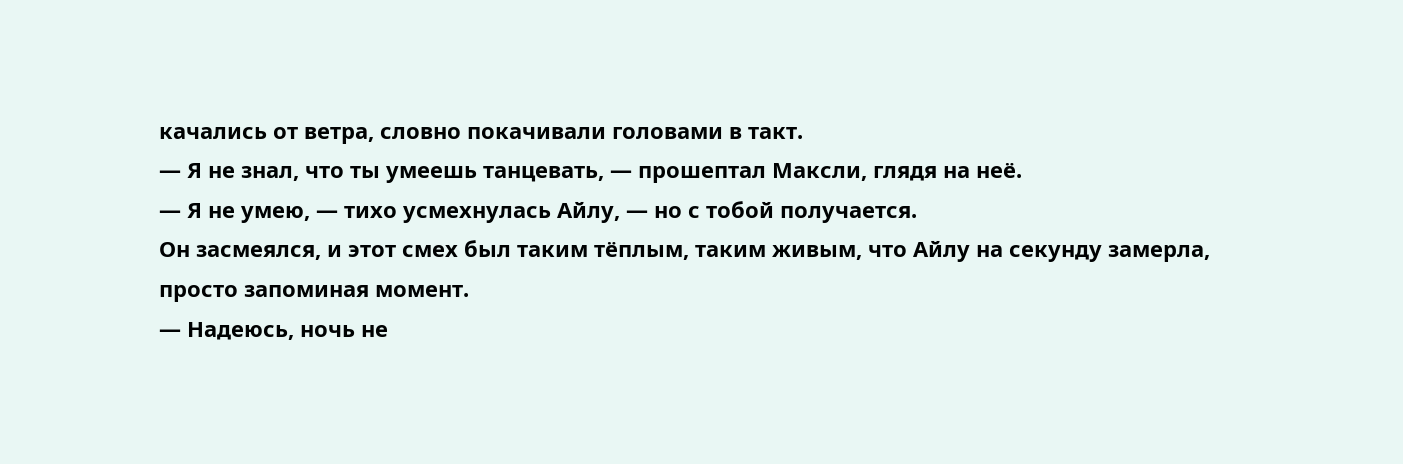качались от ветра, словно покачивали головами в такт.
— Я не знал, что ты умеешь танцевать, — прошептал Максли, глядя на неё.
— Я не умею, — тихо усмехнулась Айлу, — но с тобой получается.
Он засмеялся, и этот смех был таким тёплым, таким живым, что Айлу на секунду замерла, просто запоминая момент.
— Надеюсь, ночь не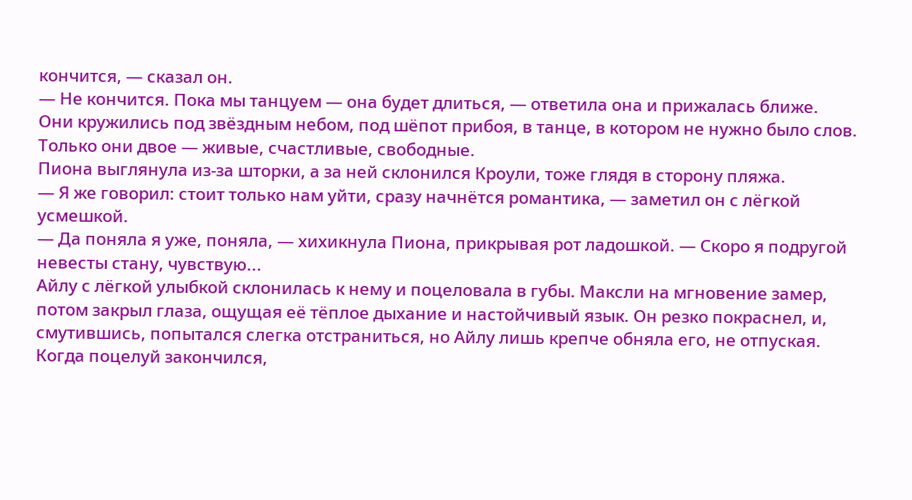кончится, — сказал он.
— Не кончится. Пока мы танцуем — она будет длиться, — ответила она и прижалась ближе.
Они кружились под звёздным небом, под шёпот прибоя, в танце, в котором не нужно было слов. Только они двое — живые, счастливые, свободные.
Пиона выглянула из-за шторки, а за ней склонился Кроули, тоже глядя в сторону пляжа.
— Я же говорил: стоит только нам уйти, сразу начнётся романтика, — заметил он с лёгкой усмешкой.
— Да поняла я уже, поняла, — хихикнула Пиона, прикрывая рот ладошкой. — Скоро я подругой невесты стану, чувствую...
Айлу с лёгкой улыбкой склонилась к нему и поцеловала в губы. Максли на мгновение замер, потом закрыл глаза, ощущая её тёплое дыхание и настойчивый язык. Он резко покраснел, и, смутившись, попытался слегка отстраниться, но Айлу лишь крепче обняла его, не отпуская.
Когда поцелуй закончился,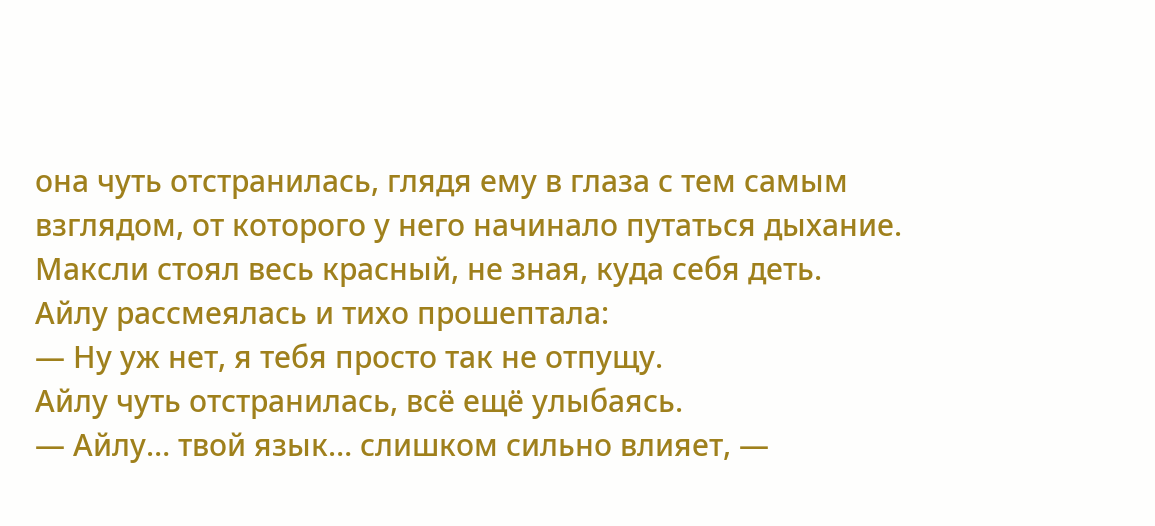она чуть отстранилась, глядя ему в глаза с тем самым взглядом, от которого у него начинало путаться дыхание.
Максли стоял весь красный, не зная, куда себя деть.
Айлу рассмеялась и тихо прошептала:
— Ну уж нет, я тебя просто так не отпущу.
Айлу чуть отстранилась, всё ещё улыбаясь.
— Айлу… твой язык… слишком сильно влияет, —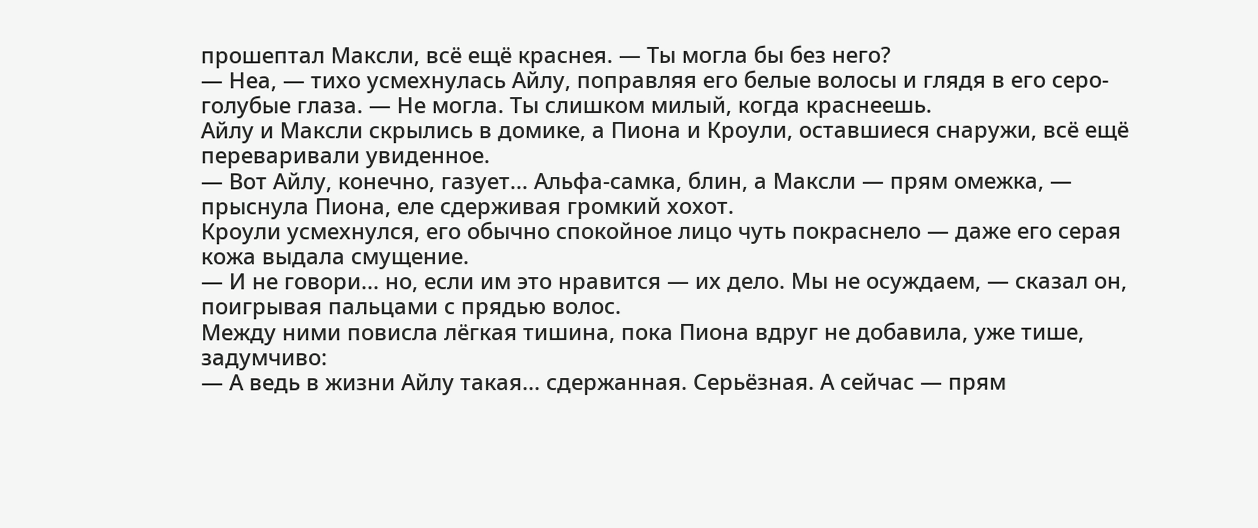прошептал Максли, всё ещё краснея. — Ты могла бы без него?
— Неа, — тихо усмехнулась Айлу, поправляя его белые волосы и глядя в его серо-голубые глаза. — Не могла. Ты слишком милый, когда краснеешь.
Айлу и Максли скрылись в домике, а Пиона и Кроули, оставшиеся снаружи, всё ещё переваривали увиденное.
— Вот Айлу, конечно, газует... Альфа-самка, блин, а Максли — прям омежка, — прыснула Пиона, еле сдерживая громкий хохот.
Кроули усмехнулся, его обычно спокойное лицо чуть покраснело — даже его серая кожа выдала смущение.
— И не говори... но, если им это нравится — их дело. Мы не осуждаем, — сказал он, поигрывая пальцами с прядью волос.
Между ними повисла лёгкая тишина, пока Пиона вдруг не добавила, уже тише, задумчиво:
— А ведь в жизни Айлу такая... сдержанная. Серьёзная. А сейчас — прям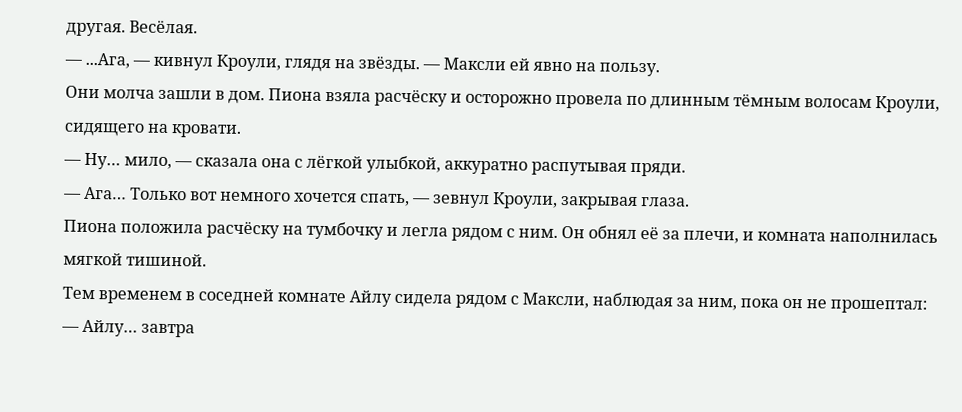другая. Весёлая.
— ...Ага, — кивнул Кроули, глядя на звёзды. — Максли ей явно на пользу.
Они молча зашли в дом. Пиона взяла расчёску и осторожно провела по длинным тёмным волосам Кроули, сидящего на кровати.
— Ну… мило, — сказала она с лёгкой улыбкой, аккуратно распутывая пряди.
— Ага… Только вот немного хочется спать, — зевнул Кроули, закрывая глаза.
Пиона положила расчёску на тумбочку и легла рядом с ним. Он обнял её за плечи, и комната наполнилась мягкой тишиной.
Тем временем в соседней комнате Айлу сидела рядом с Максли, наблюдая за ним, пока он не прошептал:
— Айлу… завтра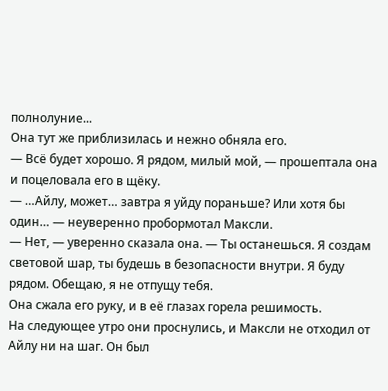полнолуние...
Она тут же приблизилась и нежно обняла его.
— Всё будет хорошо. Я рядом, милый мой, — прошептала она и поцеловала его в щёку.
— …Айлу, может… завтра я уйду пораньше? Или хотя бы один… — неуверенно пробормотал Максли.
— Нет, — уверенно сказала она. — Ты останешься. Я создам световой шар, ты будешь в безопасности внутри. Я буду рядом. Обещаю, я не отпущу тебя.
Она сжала его руку, и в её глазах горела решимость.
На следующее утро они проснулись, и Максли не отходил от Айлу ни на шаг. Он был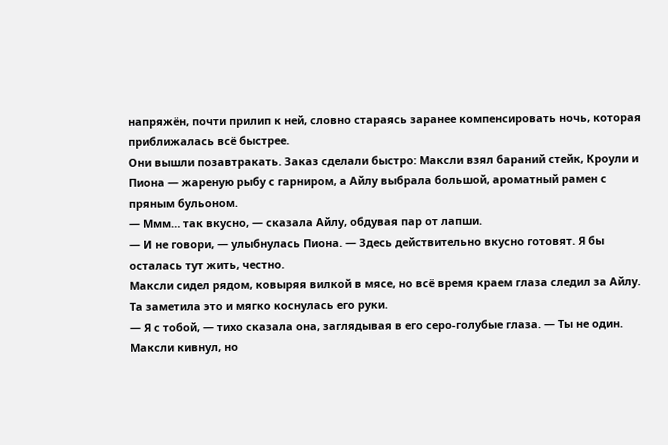напряжён, почти прилип к ней, словно стараясь заранее компенсировать ночь, которая приближалась всё быстрее.
Они вышли позавтракать. Заказ сделали быстро: Максли взял бараний стейк, Кроули и Пиона — жареную рыбу с гарниром, а Айлу выбрала большой, ароматный рамен с пряным бульоном.
— Ммм… так вкусно, — сказала Айлу, обдувая пар от лапши.
— И не говори, — улыбнулась Пиона. — Здесь действительно вкусно готовят. Я бы осталась тут жить, честно.
Максли сидел рядом, ковыряя вилкой в мясе, но всё время краем глаза следил за Айлу. Та заметила это и мягко коснулась его руки.
— Я с тобой, — тихо сказала она, заглядывая в его серо-голубые глаза. — Ты не один.
Максли кивнул, но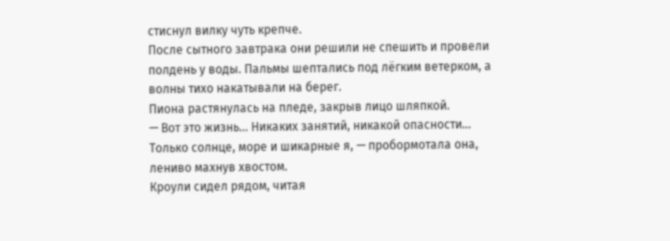стиснул вилку чуть крепче.
После сытного завтрака они решили не спешить и провели полдень у воды. Пальмы шептались под лёгким ветерком, а волны тихо накатывали на берег.
Пиона растянулась на пледе, закрыв лицо шляпкой.
— Вот это жизнь... Никаких занятий, никакой опасности... Только солнце, море и шикарные я, — пробормотала она, лениво махнув хвостом.
Кроули сидел рядом, читая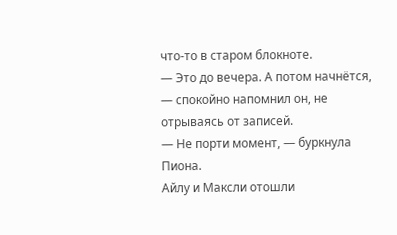что-то в старом блокноте.
— Это до вечера. А потом начнётся, — спокойно напомнил он, не отрываясь от записей.
— Не порти момент, — буркнула Пиона.
Айлу и Максли отошли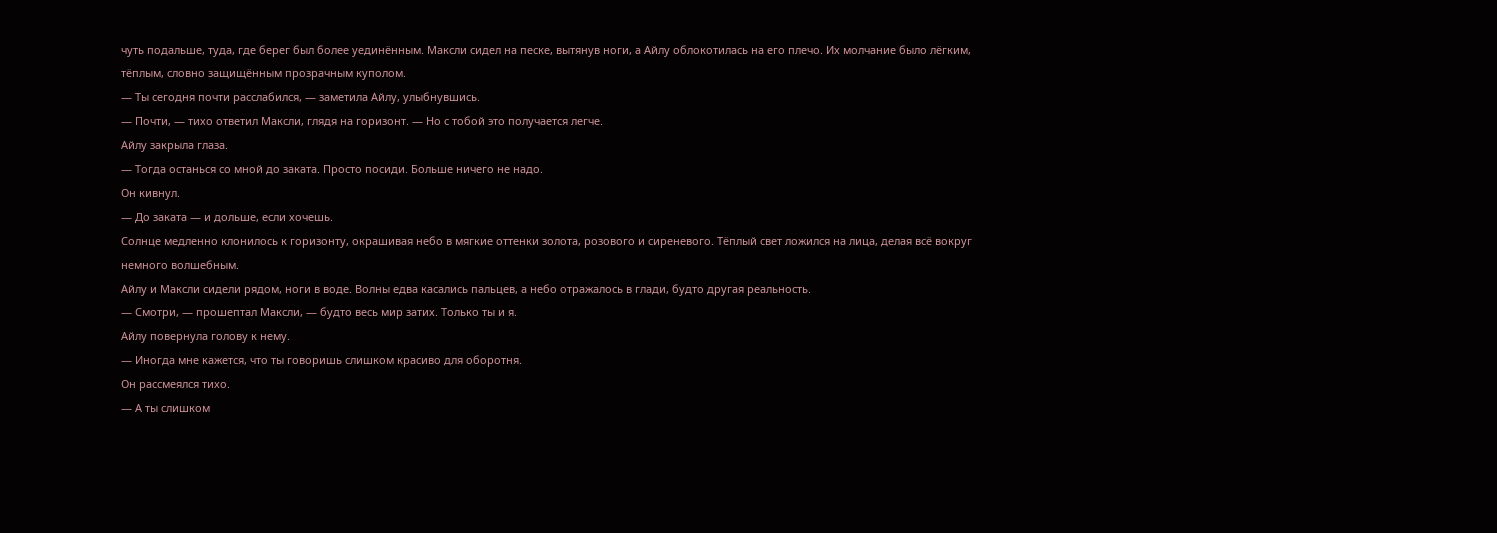чуть подальше, туда, где берег был более уединённым. Максли сидел на песке, вытянув ноги, а Айлу облокотилась на его плечо. Их молчание было лёгким, тёплым, словно защищённым прозрачным куполом.
— Ты сегодня почти расслабился, — заметила Айлу, улыбнувшись.
— Почти, — тихо ответил Максли, глядя на горизонт. — Но с тобой это получается легче.
Айлу закрыла глаза.
— Тогда останься со мной до заката. Просто посиди. Больше ничего не надо.
Он кивнул.
— До заката — и дольше, если хочешь.
Солнце медленно клонилось к горизонту, окрашивая небо в мягкие оттенки золота, розового и сиреневого. Тёплый свет ложился на лица, делая всё вокруг немного волшебным.
Айлу и Максли сидели рядом, ноги в воде. Волны едва касались пальцев, а небо отражалось в глади, будто другая реальность.
— Смотри, — прошептал Максли, — будто весь мир затих. Только ты и я.
Айлу повернула голову к нему.
— Иногда мне кажется, что ты говоришь слишком красиво для оборотня.
Он рассмеялся тихо.
— А ты слишком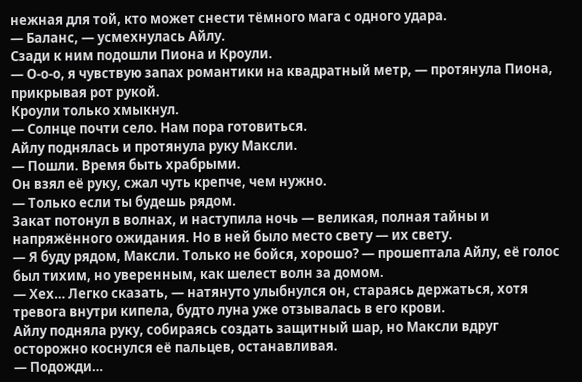нежная для той, кто может снести тёмного мага с одного удара.
— Баланс, — усмехнулась Айлу.
Сзади к ним подошли Пиона и Кроули.
— О-о-о, я чувствую запах романтики на квадратный метр, — протянула Пиона, прикрывая рот рукой.
Кроули только хмыкнул.
— Солнце почти село. Нам пора готовиться.
Айлу поднялась и протянула руку Максли.
— Пошли. Время быть храбрыми.
Он взял её руку, сжал чуть крепче, чем нужно.
— Только если ты будешь рядом.
Закат потонул в волнах, и наступила ночь — великая, полная тайны и напряжённого ожидания. Но в ней было место свету — их свету.
— Я буду рядом, Максли. Только не бойся, хорошо? — прошептала Айлу, её голос был тихим, но уверенным, как шелест волн за домом.
— Хех… Легко сказать, — натянуто улыбнулся он, стараясь держаться, хотя тревога внутри кипела, будто луна уже отзывалась в его крови.
Айлу подняла руку, собираясь создать защитный шар, но Максли вдруг осторожно коснулся её пальцев, останавливая.
— Подожди…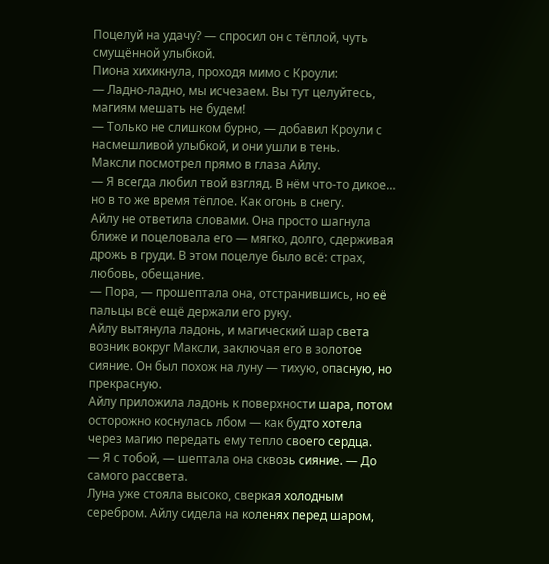Поцелуй на удачу? — спросил он с тёплой, чуть смущённой улыбкой.
Пиона хихикнула, проходя мимо с Кроули:
— Ладно-ладно, мы исчезаем. Вы тут целуйтесь, магиям мешать не будем!
— Только не слишком бурно, — добавил Кроули с насмешливой улыбкой, и они ушли в тень.
Максли посмотрел прямо в глаза Айлу.
— Я всегда любил твой взгляд. В нём что-то дикое… но в то же время тёплое. Как огонь в снегу.
Айлу не ответила словами. Она просто шагнула ближе и поцеловала его — мягко, долго, сдерживая дрожь в груди. В этом поцелуе было всё: страх, любовь, обещание.
— Пора, — прошептала она, отстранившись, но её пальцы всё ещё держали его руку.
Айлу вытянула ладонь, и магический шар света возник вокруг Максли, заключая его в золотое сияние. Он был похож на луну — тихую, опасную, но прекрасную.
Айлу приложила ладонь к поверхности шара, потом осторожно коснулась лбом — как будто хотела через магию передать ему тепло своего сердца.
— Я с тобой, — шептала она сквозь сияние. — До самого рассвета.
Луна уже стояла высоко, сверкая холодным серебром. Айлу сидела на коленях перед шаром,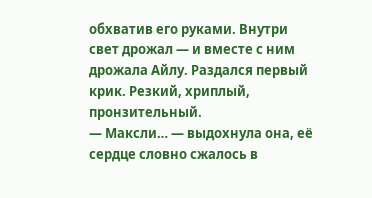обхватив его руками. Внутри свет дрожал — и вместе с ним дрожала Айлу. Раздался первый крик. Резкий, хриплый, пронзительный.
— Максли… — выдохнула она, её сердце словно сжалось в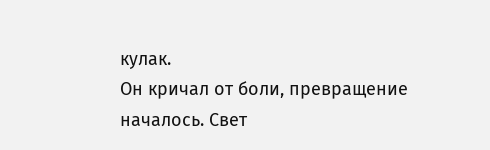кулак.
Он кричал от боли, превращение началось. Свет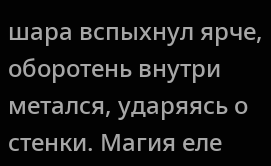шара вспыхнул ярче, оборотень внутри метался, ударяясь о стенки. Магия еле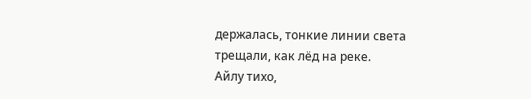держалась, тонкие линии света трещали, как лёд на реке.
Айлу тихо,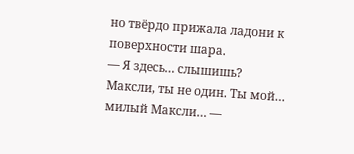но твёрдо прижала ладони к поверхности шара.
— Я здесь… слышишь? Максли, ты не один. Ты мой… милый Максли… —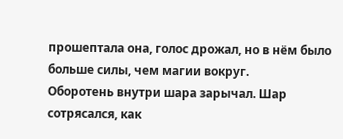прошептала она, голос дрожал, но в нём было больше силы, чем магии вокруг.
Оборотень внутри шара зарычал. Шар сотрясался, как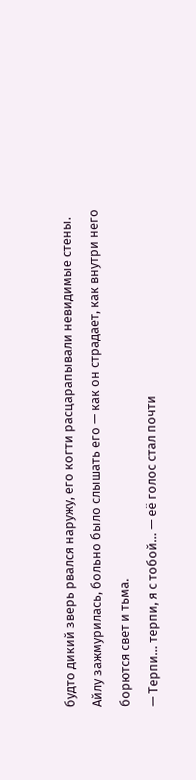будто дикий зверь рвался наружу, его когти расцарапывали невидимые стены. Айлу зажмурилась, больно было слышать его — как он страдает, как внутри него борются свет и тьма.
— Терпи… терпи, я с тобой… — её голос стал почти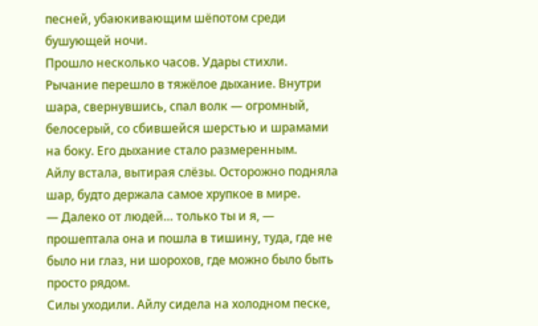песней, убаюкивающим шёпотом среди бушующей ночи.
Прошло несколько часов. Удары стихли. Рычание перешло в тяжёлое дыхание. Внутри шара, свернувшись, спал волк — огромный, белосерый, со сбившейся шерстью и шрамами на боку. Его дыхание стало размеренным.
Айлу встала, вытирая слёзы. Осторожно подняла шар, будто держала самое хрупкое в мире.
— Далеко от людей… только ты и я, — прошептала она и пошла в тишину, туда, где не было ни глаз, ни шорохов, где можно было быть просто рядом.
Силы уходили. Айлу сидела на холодном песке,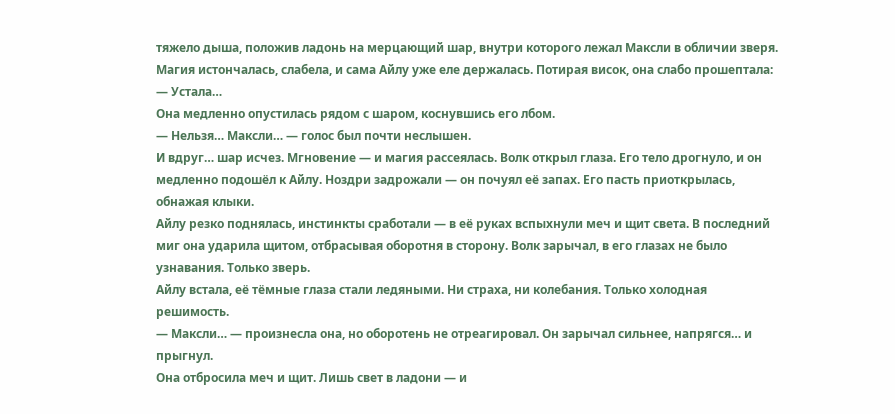тяжело дыша, положив ладонь на мерцающий шар, внутри которого лежал Максли в обличии зверя. Магия истончалась, слабела, и сама Айлу уже еле держалась. Потирая висок, она слабо прошептала:
— Устала…
Она медленно опустилась рядом с шаром, коснувшись его лбом.
— Нельзя… Максли… — голос был почти неслышен.
И вдруг… шар исчез. Мгновение — и магия рассеялась. Волк открыл глаза. Его тело дрогнуло, и он медленно подошёл к Айлу. Ноздри задрожали — он почуял её запах. Его пасть приоткрылась, обнажая клыки.
Айлу резко поднялась, инстинкты сработали — в её руках вспыхнули меч и щит света. В последний миг она ударила щитом, отбрасывая оборотня в сторону. Волк зарычал, в его глазах не было узнавания. Только зверь.
Айлу встала, её тёмные глаза стали ледяными. Ни страха, ни колебания. Только холодная решимость.
— Максли… — произнесла она, но оборотень не отреагировал. Он зарычал сильнее, напрягся… и прыгнул.
Она отбросила меч и щит. Лишь свет в ладони — и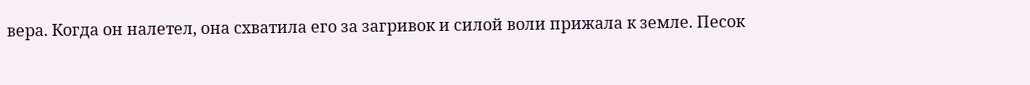вера. Когда он налетел, она схватила его за загривок и силой воли прижала к земле. Песок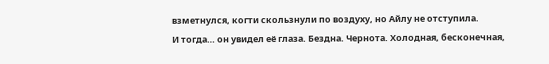взметнулся, когти скользнули по воздуху, но Айлу не отступила.
И тогда… он увидел её глаза. Бездна. Чернота. Холодная, бесконечная,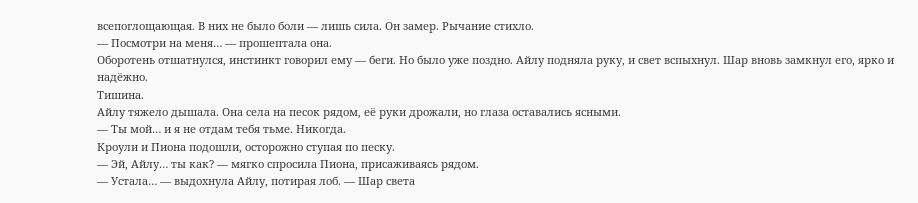всепоглощающая. В них не было боли — лишь сила. Он замер. Рычание стихло.
— Посмотри на меня… — прошептала она.
Оборотень отшатнулся, инстинкт говорил ему — беги. Но было уже поздно. Айлу подняла руку, и свет вспыхнул. Шар вновь замкнул его, ярко и надёжно.
Тишина.
Айлу тяжело дышала. Она села на песок рядом, её руки дрожали, но глаза оставались ясными.
— Ты мой… и я не отдам тебя тьме. Никогда.
Кроули и Пиона подошли, осторожно ступая по песку.
— Эй, Айлу… ты как? — мягко спросила Пиона, присаживаясь рядом.
— Устала… — выдохнула Айлу, потирая лоб. — Шар света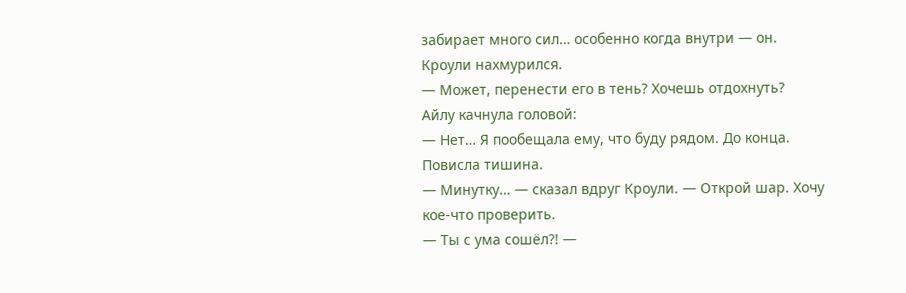забирает много сил… особенно когда внутри — он.
Кроули нахмурился.
— Может, перенести его в тень? Хочешь отдохнуть?
Айлу качнула головой:
— Нет… Я пообещала ему, что буду рядом. До конца.
Повисла тишина.
— Минутку… — сказал вдруг Кроули. — Открой шар. Хочу кое-что проверить.
— Ты с ума сошёл?! —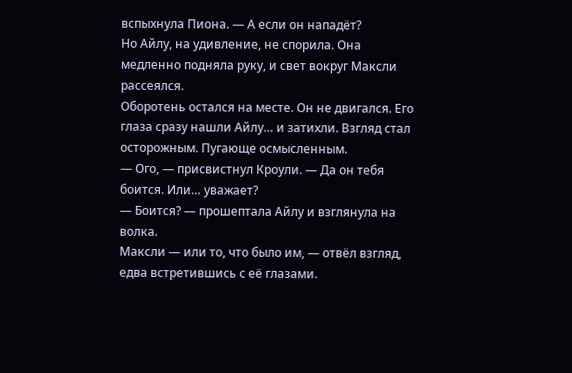вспыхнула Пиона. — А если он нападёт?
Но Айлу, на удивление, не спорила. Она медленно подняла руку, и свет вокруг Максли рассеялся.
Оборотень остался на месте. Он не двигался. Его глаза сразу нашли Айлу… и затихли. Взгляд стал осторожным. Пугающе осмысленным.
— Ого, — присвистнул Кроули. — Да он тебя боится. Или… уважает?
— Боится? — прошептала Айлу и взглянула на волка.
Максли — или то, что было им, — отвёл взгляд, едва встретившись с её глазами.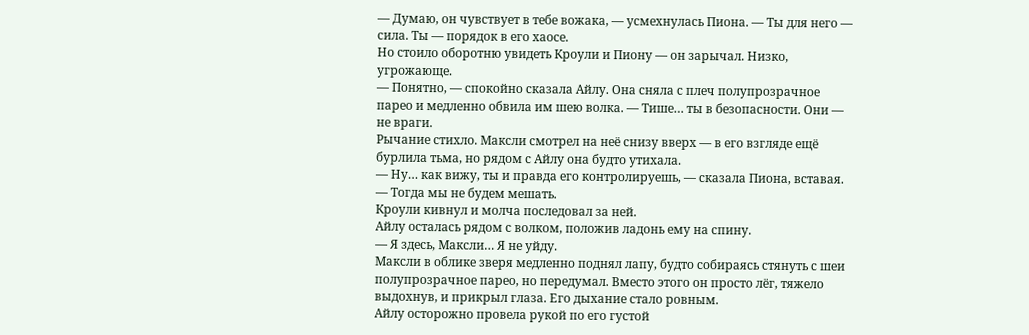— Думаю, он чувствует в тебе вожака, — усмехнулась Пиона. — Ты для него — сила. Ты — порядок в его хаосе.
Но стоило оборотню увидеть Кроули и Пиону — он зарычал. Низко, угрожающе.
— Понятно, — спокойно сказала Айлу. Она сняла с плеч полупрозрачное парео и медленно обвила им шею волка. — Тише… ты в безопасности. Они — не враги.
Рычание стихло. Максли смотрел на неё снизу вверх — в его взгляде ещё бурлила тьма, но рядом с Айлу она будто утихала.
— Ну… как вижу, ты и правда его контролируешь, — сказала Пиона, вставая. — Тогда мы не будем мешать.
Кроули кивнул и молча последовал за ней.
Айлу осталась рядом с волком, положив ладонь ему на спину.
— Я здесь, Максли… Я не уйду.
Максли в облике зверя медленно поднял лапу, будто собираясь стянуть с шеи полупрозрачное парео, но передумал. Вместо этого он просто лёг, тяжело выдохнув, и прикрыл глаза. Его дыхание стало ровным.
Айлу осторожно провела рукой по его густой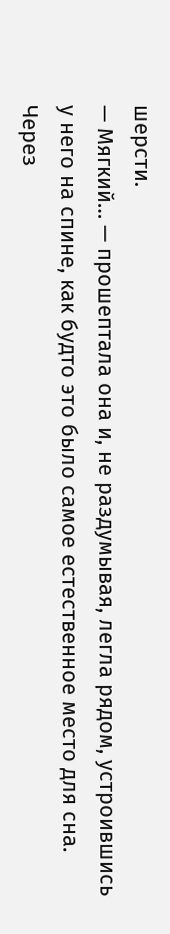шерсти.
— Мягкий… — прошептала она и, не раздумывая, легла рядом, устроившись у него на спине, как будто это было самое естественное место для сна. Через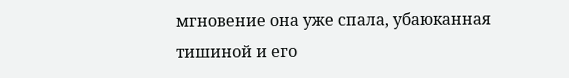мгновение она уже спала, убаюканная тишиной и его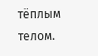тёплым телом.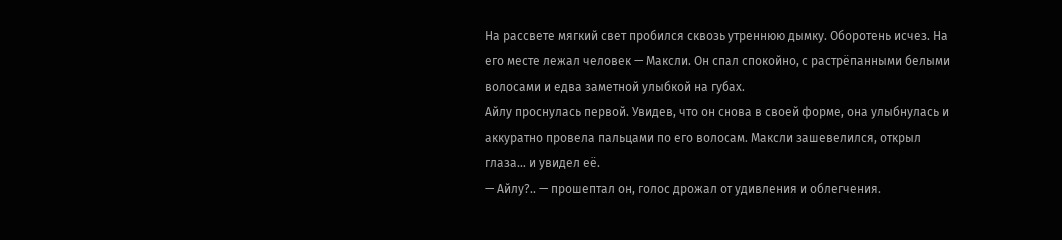На рассвете мягкий свет пробился сквозь утреннюю дымку. Оборотень исчез. На его месте лежал человек — Максли. Он спал спокойно, с растрёпанными белыми волосами и едва заметной улыбкой на губах.
Айлу проснулась первой. Увидев, что он снова в своей форме, она улыбнулась и аккуратно провела пальцами по его волосам. Максли зашевелился, открыл глаза… и увидел её.
— Айлу?.. — прошептал он, голос дрожал от удивления и облегчения.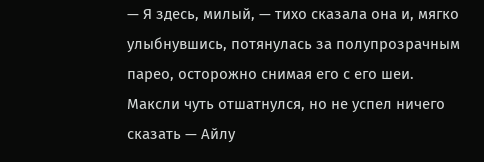— Я здесь, милый, — тихо сказала она и, мягко улыбнувшись, потянулась за полупрозрачным парео, осторожно снимая его с его шеи.
Максли чуть отшатнулся, но не успел ничего сказать — Айлу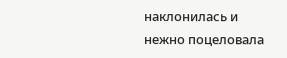наклонилась и нежно поцеловала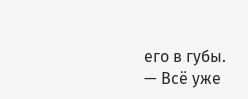его в губы.
— Всё уже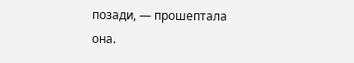позади, — прошептала она.